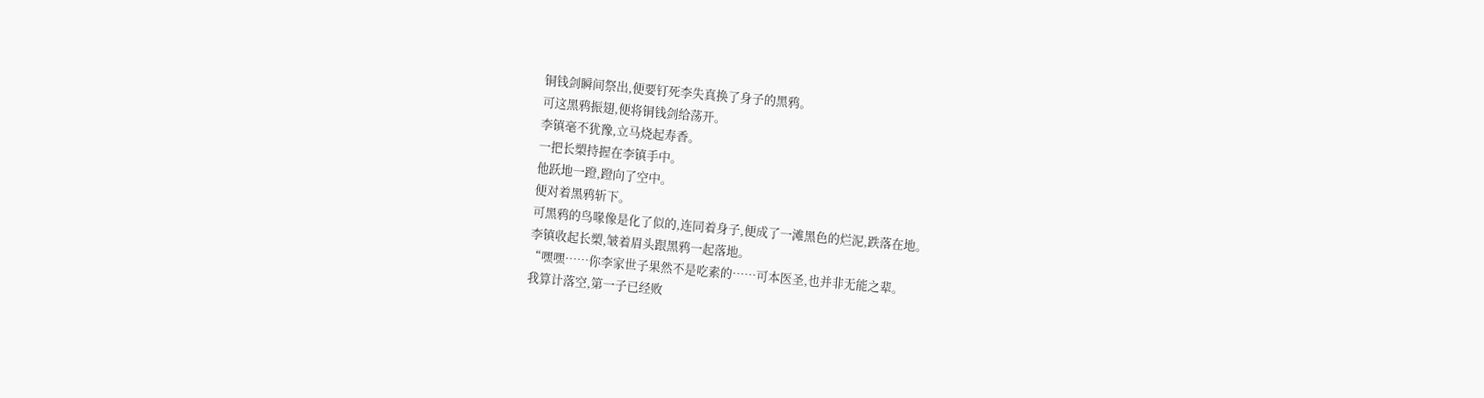铜钱剑瞬间祭出,便要钉死李失真换了身子的黑鸦。
可这黑鸦振翅,便将铜钱剑给荡开。
李镇毫不犹豫,立马烧起寿香。
一把长槊持握在李镇手中。
他跃地一蹬,蹬向了空中。
便对着黑鸦斩下。
可黑鸦的鸟喙像是化了似的,连同着身子,便成了一滩黑色的烂泥,跌落在地。
李镇收起长槊,皱着眉头跟黑鸦一起落地。
“嘿嘿……你李家世子果然不是吃素的……可本医圣,也并非无能之辈。
我算计落空,第一子已经败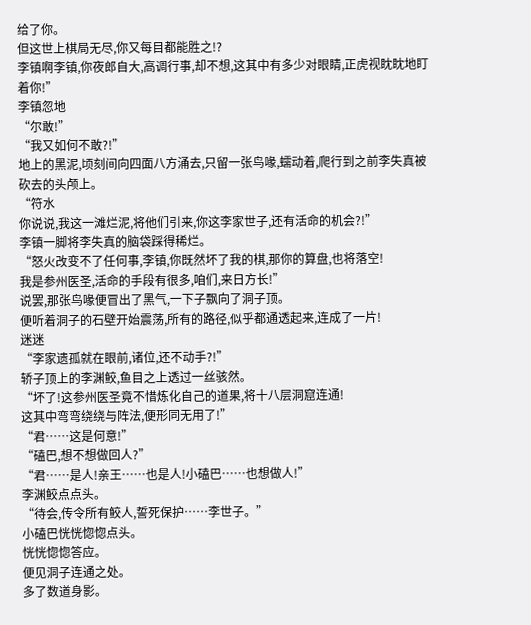给了你。
但这世上棋局无尽,你又每目都能胜之!?
李镇啊李镇,你夜郎自大,高调行事,却不想,这其中有多少对眼睛,正虎视眈眈地盯着你!”
李镇忽地
“尔敢!”
“我又如何不敢?!”
地上的黑泥,顷刻间向四面八方涌去,只留一张鸟喙,蠕动着,爬行到之前李失真被砍去的头颅上。
“符水
你说说,我这一滩烂泥,将他们引来,你这李家世子,还有活命的机会?!”
李镇一脚将李失真的脑袋踩得稀烂。
“怒火改变不了任何事,李镇,你既然坏了我的棋,那你的算盘,也将落空!
我是参州医圣,活命的手段有很多,咱们,来日方长!”
说罢,那张鸟喙便冒出了黑气,一下子飘向了洞子顶。
便听着洞子的石壁开始震荡,所有的路径,似乎都通透起来,连成了一片!
迷迷
“李家遗孤就在眼前,诸位,还不动手?!”
轿子顶上的李渊鲛,鱼目之上透过一丝骇然。
“坏了!这参州医圣竟不惜炼化自己的道果,将十八层洞窟连通!
这其中弯弯绕绕与阵法,便形同无用了!”
“君……这是何意!”
“磕巴,想不想做回人?”
“君……是人!亲王……也是人!小磕巴……也想做人!”
李渊鲛点点头。
“待会,传令所有鲛人,誓死保护……李世子。”
小磕巴恍恍惚惚点头。
恍恍惚惚答应。
便见洞子连通之处。
多了数道身影。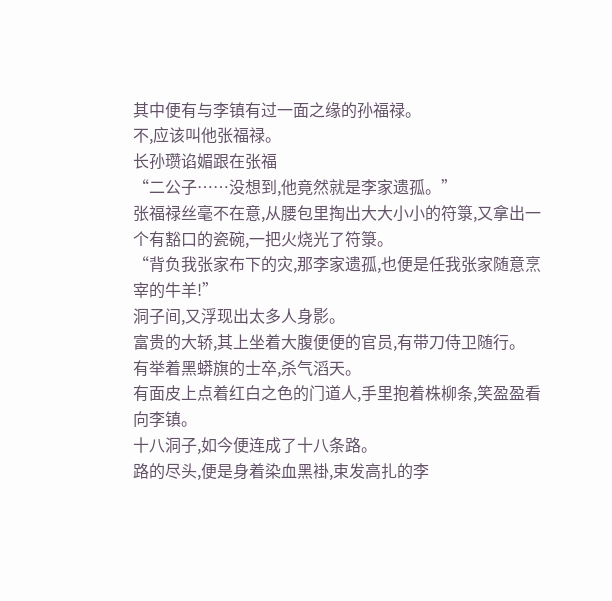其中便有与李镇有过一面之缘的孙福禄。
不,应该叫他张福禄。
长孙瓒谄媚跟在张福
“二公子……没想到,他竟然就是李家遗孤。”
张福禄丝毫不在意,从腰包里掏出大大小小的符箓,又拿出一个有豁口的瓷碗,一把火烧光了符箓。
“背负我张家布下的灾,那李家遗孤,也便是任我张家随意烹宰的牛羊!”
洞子间,又浮现出太多人身影。
富贵的大轿,其上坐着大腹便便的官员,有带刀侍卫随行。
有举着黑蟒旗的士卒,杀气滔天。
有面皮上点着红白之色的门道人,手里抱着株柳条,笑盈盈看向李镇。
十八洞子,如今便连成了十八条路。
路的尽头,便是身着染血黑褂,束发高扎的李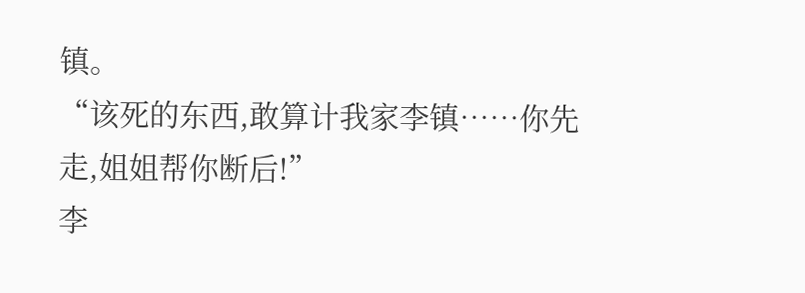镇。
“该死的东西,敢算计我家李镇……你先走,姐姐帮你断后!”
李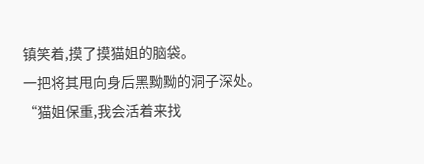镇笑着,摸了摸猫姐的脑袋。
一把将其甩向身后黑黝黝的洞子深处。
“猫姐保重,我会活着来找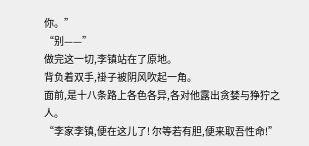你。”
“别——”
做完这一切,李镇站在了原地。
背负着双手,褂子被阴风吹起一角。
面前,是十八条路上各色各异,各对他露出贪婪与狰狞之人。
“李家李镇,便在这儿了! 尔等若有胆,便来取吾性命!”